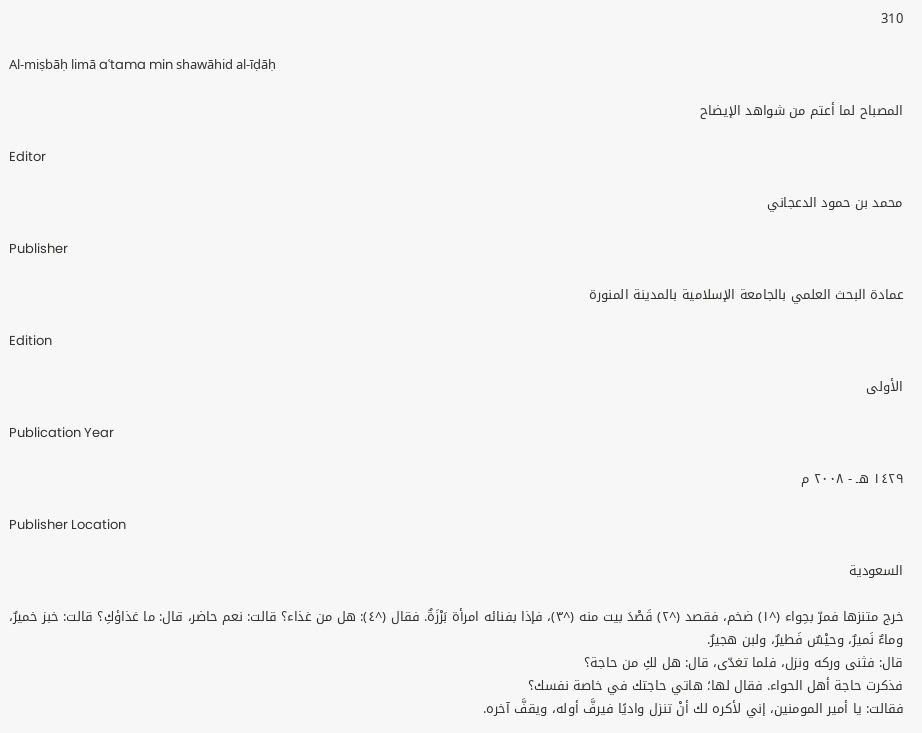310

Al-miṣbāḥ limā aʿtama min shawāhid al-īḍāḥ

المصباح لما أعتم من شواهد الإيضاح

Editor

محمد بن حمود الدعجاني

Publisher

عمادة البحث العلمي بالجامعة الإسلامية بالمدينة المنورة

Edition

الأولى

Publication Year

١٤٢٩ هـ - ٢٠٠٨ م

Publisher Location

السعودية

خرج متنزها فمرّ بحِواء (^١) ضخم، فقصد (^٢) قَصْدَ بيت منه (^٣)، فإذا بفنائه امرأة بَرْزَةٌ. فقال (^٤): هل من غذاء؟ قالت: نعم حاضر، قال: ما غذاؤكِ؟ قالت: خبز خميرٌ، وماءٌ نَميرٌ، وحيْسٌ فَطيرٌ، ولبن هجيرٌ.
قال: فثنى وركه ونزل، فلما تغدّى، قال: هل لكِ من حاجة؟
فذكرت حاجة أهل الحواء. فقال لها؛ هاتي حاجتك في خاصة نفسك؟
فقالت: يا أمير المومنين، إني لأكره لك أنْ تنزل واديًا فيرفَّ أوله، ويقفَّ آخره.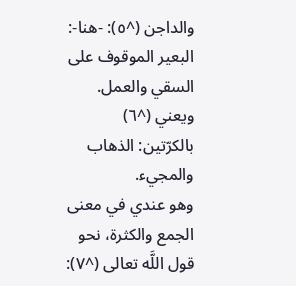والداجن (^٥): -هنا-: البعير الموقوف على السقي والعمل.
ويعني (^٦) بالكرّتين: الذهاب والمجيء.
وهو عندي في معنى الجمع والكثرة، نحو قول اللَّه تعالى (^٧):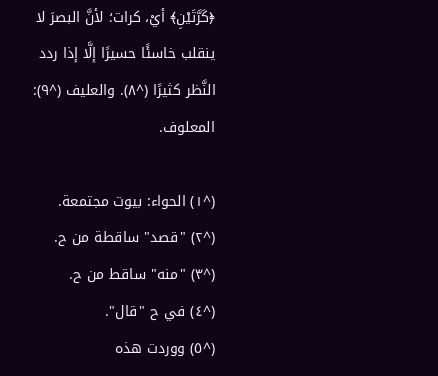﴿كَرَّتَيْنِ﴾ أيْ، كرات؛ لأنَّ البصرَ لا ينقلب خاسئًا حسيرًا إلَّا إذا ردد النَّظر كثيرًا (^٨). والعليف (^٩): المعلوف.

(^١) الحواء: بيوت مجتمعة.
(^٢) "قصد" ساقطة من ح.
(^٣) "منه" ساقط من ح.
(^٤) في ح "قال".
(^٥) ووردت هذه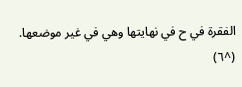الفقرة في ح في نهايتها وهي في غير موضعها.
(^٦)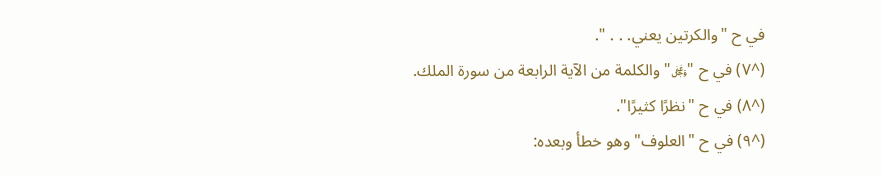في ح "والكرتين يعني. . . ".
(^٧) في ح "﷿" والكلمة من الآية الرابعة من سورة الملك.
(^٨) في ح "نظرًا كثيرًا".
(^٩) في ح "العلوف" وهو خطأ وبعده: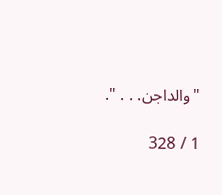"والداجن. . . ".

1 / 328